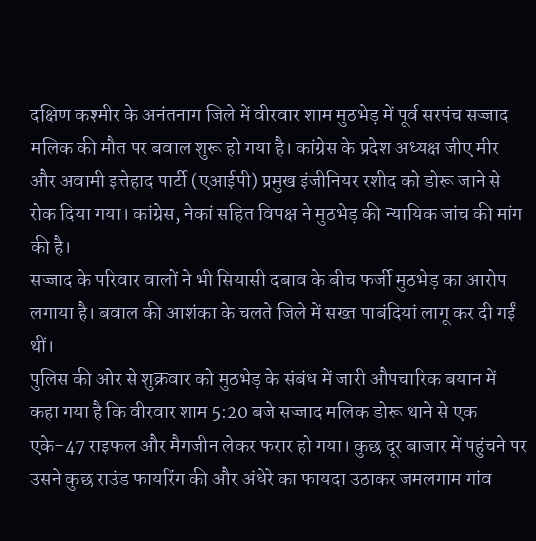दक्षिण कश्मीर के अनंतनाग जिले में वीरवार शाम मुठभेड़ में पूर्व सरपंच सज्जाद मलिक की मौत पर बवाल शुरू हो गया है। कांग्रेस के प्रदेश अध्यक्ष जीए मीर और अवामी इत्तेहाद पार्टी (एआईपी) प्रमुख इंजीनियर रशीद को डोरू जाने से रोक दिया गया। कांग्रेस, नेकां सहित विपक्ष ने मुठभेड़ की न्यायिक जांच की मांग की है।
सज्जाद के परिवार वालों ने भी सियासी दबाव के बीच फर्जी मुठभेड़ का आरोप लगाया है। बवाल की आशंका के चलते जिले में सख्त पाबंदियां लागू कर दी गईं थीं।
पुलिस की ओर से शुक्रवार को मुठभेड़ के संबंध में जारी औपचारिक बयान में कहा गया है कि वीरवार शाम 5:20 बजे सज्जाद मलिक डोरू थाने से एक एके-47 राइफल और मैगजीन लेकर फरार हो गया। कुछ दूर बाजार में पहुंचने पर उसने कुछ राउंड फायरिंग की और अंधेरे का फायदा उठाकर जमलगाम गांव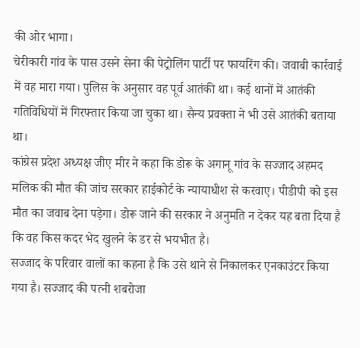की ओर भागा।
चेरीकारी गांव के पास उसने सेना की पेट्रोलिंग पार्टी पर फायरिंग की। जवाबी कार्रवाई में वह मारा गया। पुलिस के अनुसार वह पूर्व आतंकी था। कई थानों में आतंकी गतिविधियों में गिरफ्तार किया जा चुका था। सैन्य प्रवक्ता ने भी उसे आतंकी बताया था।
कांग्रेस प्रदेश अध्यक्ष जीए मीर ने कहा कि डोरू के अगानू गांव के सज्जाद अहमद मलिक की मौत की जांच सरकार हाईकोर्ट के न्यायाधीश से करवाए। पीडीपी को इस मौत का जवाब देना पड़ेगा। डोरू जाने की सरकार ने अनुमति न देकर यह बता दिया है कि वह किस कदर भेद खुलने के डर से भयभीत है।
सज्जाद के परिवार वालों का कहना है कि उसे थाने से निकालकर एनकाउंटर किया गया है। सज्जाद की पत्नी शबरोजा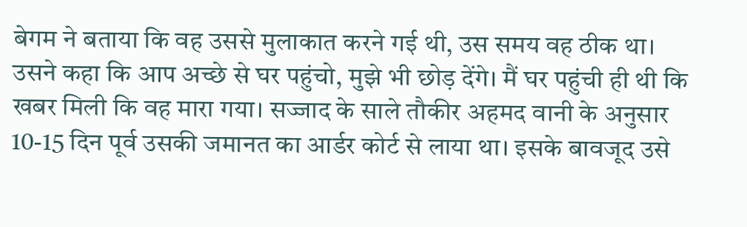बेगम ने बताया कि वह उससे मुलाकात करने गई थी, उस समय वह ठीक था।
उसने कहा कि आप अच्छे से घर पहुंचो, मुझे भी छोड़ देंगे। मैं घर पहुंची ही थी कि खबर मिली कि वह मारा गया। सज्जाद के साले तौकीर अहमद वानी के अनुसार 10-15 दिन पूर्व उसकी जमानत का आर्डर कोर्ट से लाया था। इसके बावजूद उसे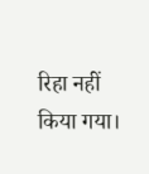रिहा नहीं किया गया।